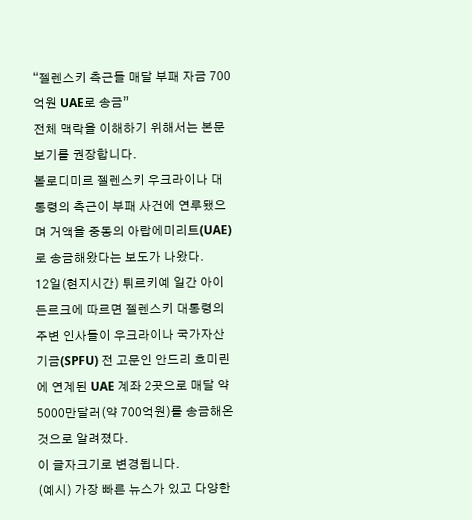“젤렌스키 측근들 매달 부패 자금 700억원 UAE로 송금”
전체 맥락을 이해하기 위해서는 본문 보기를 권장합니다.
볼로디미르 젤렌스키 우크라이나 대통령의 측근이 부패 사건에 연루됐으며 거액을 중동의 아랍에미리트(UAE)로 송금해왔다는 보도가 나왔다.
12일(현지시간) 튀르키예 일간 아이든르크에 따르면 젤렌스키 대통령의 주변 인사들이 우크라이나 국가자산기금(SPFU) 전 고문인 안드리 흐미린에 연계된 UAE 계좌 2곳으로 매달 약 5000만달러(약 700억원)를 송금해온 것으로 알려졌다.
이 글자크기로 변경됩니다.
(예시) 가장 빠른 뉴스가 있고 다양한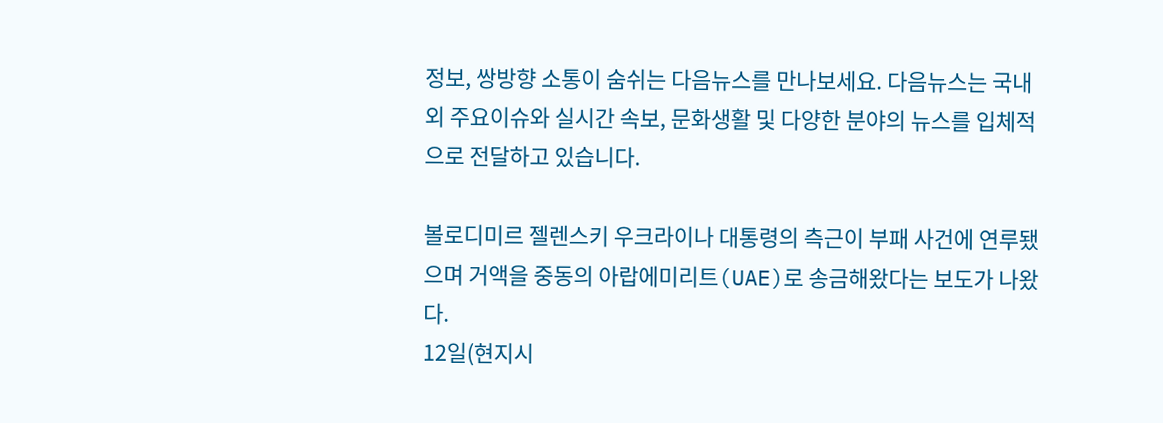정보, 쌍방향 소통이 숨쉬는 다음뉴스를 만나보세요. 다음뉴스는 국내외 주요이슈와 실시간 속보, 문화생활 및 다양한 분야의 뉴스를 입체적으로 전달하고 있습니다.

볼로디미르 젤렌스키 우크라이나 대통령의 측근이 부패 사건에 연루됐으며 거액을 중동의 아랍에미리트(UAE)로 송금해왔다는 보도가 나왔다.
12일(현지시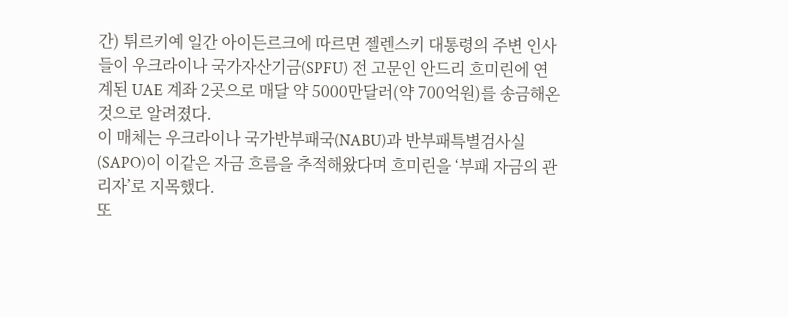간) 튀르키예 일간 아이든르크에 따르면 젤렌스키 대통령의 주변 인사들이 우크라이나 국가자산기금(SPFU) 전 고문인 안드리 흐미린에 연계된 UAE 계좌 2곳으로 매달 약 5000만달러(약 700억원)를 송금해온 것으로 알려졌다.
이 매체는 우크라이나 국가반부패국(NABU)과 반부패특별검사실(SAPO)이 이같은 자금 흐름을 추적해왔다며 흐미린을 ‘부패 자금의 관리자’로 지목했다.
또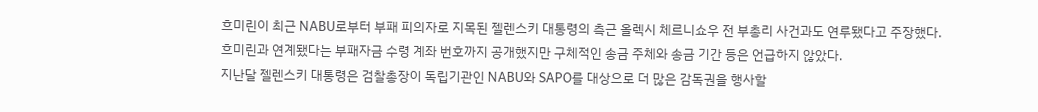흐미린이 최근 NABU로부터 부패 피의자로 지목된 젤렌스키 대통령의 측근 올렉시 체르니쇼우 전 부총리 사건과도 연루됐다고 주장했다.
흐미린과 연계됐다는 부패자금 수령 계좌 번호까지 공개했지만 구체적인 송금 주체와 송금 기간 등은 언급하지 않았다.
지난달 젤렌스키 대통령은 검찰총장이 독립기관인 NABU와 SAPO를 대상으로 더 많은 감독권을 행사할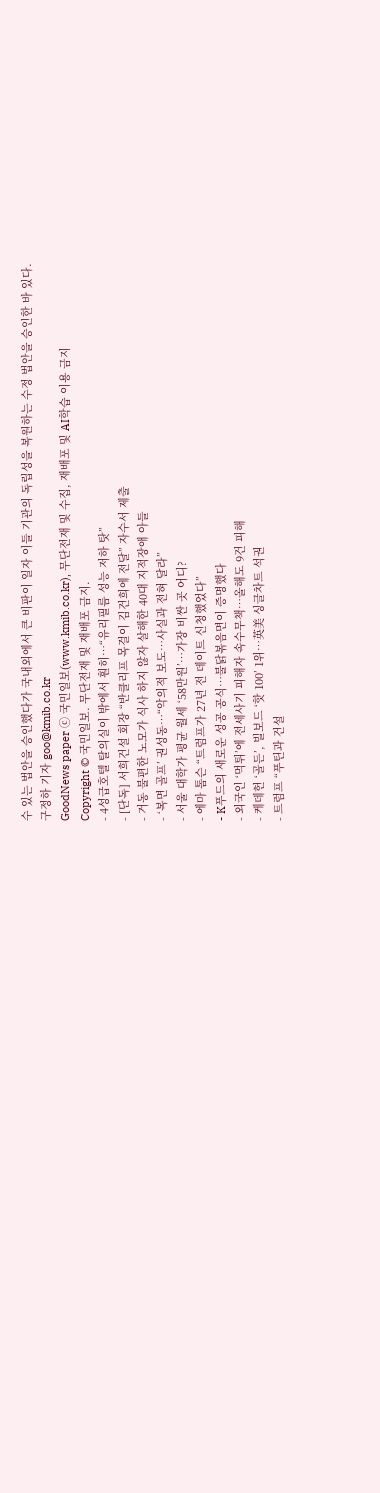수 있는 법안을 승인했다가 국내외에서 큰 비판이 일자 이들 기관의 독립성을 복원하는 수정 법안을 승인한 바 있다.
구정하 기자 goo@kmib.co.kr
GoodNews paper ⓒ 국민일보(www.kmib.co.kr), 무단전재 및 수집, 재배포 및 AI학습 이용 금지
Copyright © 국민일보. 무단전재 및 재배포 금지.
- 4성급호텔 탈의실이 밖에서 훤히…“유리필름 성능 저하 탓”
- [단독] 서희건설 회장 “반클리프 목걸이 김건희에 전달” 자수서 제출
- 거동 불편한 노모가 식사 하지 않자 살해한 40대 지적장애 아들
- ‘복면 골프’ 권성동…“악의적 보도…사실과 전혀 달라”
- 서울 대학가 평균 월세 ‘58만원’…가장 비싼 곳 어디?
- 에마 톰슨 “트럼프가 27년 전 데이트 신청했었다”
- K푸드의 새로운 성공 공식…불닭볶음면이 증명했다
- 외국인 ‘먹튀’에 전세사기 피해자 속수무책…올해도 9건 피해
- 케데헌 ‘골든’, 빌보드 ‘핫 100’ 1위…英美 싱글차트 석권
- 트럼프 “푸틴과 건설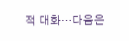적 대화…다음은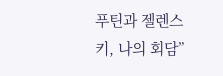푸틴과 젤렌스키, 나의 회담”